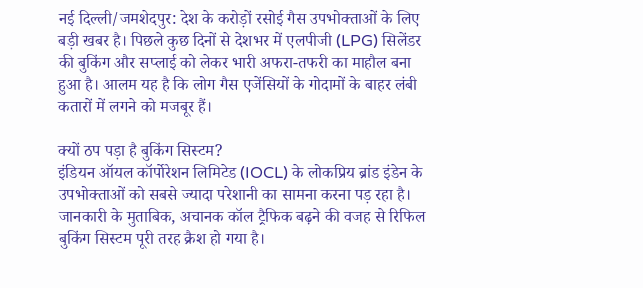नई दिल्ली/जमशेदपुर: देश के करोड़ों रसोई गैस उपभोक्ताओं के लिए बड़ी खबर है। पिछले कुछ दिनों से देशभर में एलपीजी (LPG) सिलेंडर की बुकिंग और सप्लाई को लेकर भारी अफरा-तफरी का माहौल बना हुआ है। आलम यह है कि लोग गैस एजेंसियों के गोदामों के बाहर लंबी कतारों में लगने को मजबूर हैं।

क्यों ठप पड़ा है बुकिंग सिस्टम?
इंडियन ऑयल कॉर्पोरेशन लिमिटेड (IOCL) के लोकप्रिय ब्रांड इंडेन के उपभोक्ताओं को सबसे ज्यादा परेशानी का सामना करना पड़ रहा है। जानकारी के मुताबिक, अचानक कॉल ट्रैफिक बढ़ने की वजह से रिफिल बुकिंग सिस्टम पूरी तरह क्रैश हो गया है।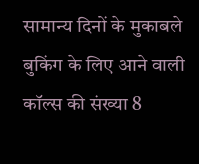सामान्य दिनों के मुकाबले बुकिंग के लिए आने वाली कॉल्स की संख्या 8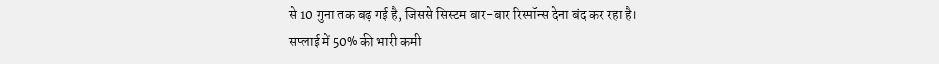से 10 गुना तक बढ़ गई है, जिससे सिस्टम बार-बार रिस्पॉन्स देना बंद कर रहा है।
सप्लाई में 50% की भारी कमी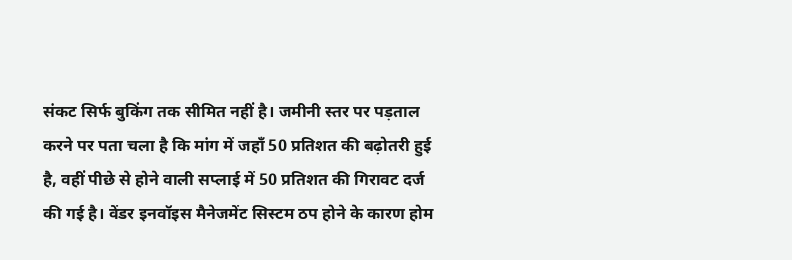संकट सिर्फ बुकिंग तक सीमित नहीं है। जमीनी स्तर पर पड़ताल करने पर पता चला है कि मांग में जहाँ 50 प्रतिशत की बढ़ोतरी हुई है, वहीं पीछे से होने वाली सप्लाई में 50 प्रतिशत की गिरावट दर्ज की गई है। वेंडर इनवॉइस मैनेजमेंट सिस्टम ठप होने के कारण होम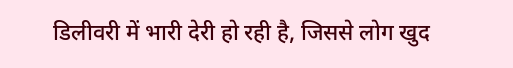डिलीवरी में भारी देरी हो रही है, जिससे लोग खुद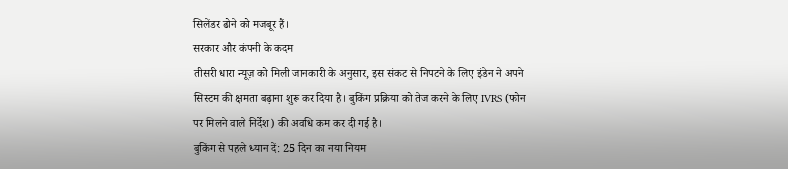सिलेंडर ढोने को मजबूर हैं।
सरकार और कंपनी के कदम
तीसरी धारा न्यूज़ को मिली जानकारी के अनुसार, इस संकट से निपटने के लिए इंडेन ने अपने सिस्टम की क्षमता बढ़ाना शुरू कर दिया है। बुकिंग प्रक्रिया को तेज करने के लिए IVRS (फोन पर मिलने वाले निर्देश) की अवधि कम कर दी गई है।
बुकिंग से पहले ध्यान दें: 25 दिन का नया नियम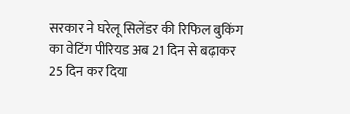सरकार ने घरेलू सिलेंडर की रिफिल बुकिंग का वेटिंग पीरियड अब 21 दिन से बढ़ाकर 25 दिन कर दिया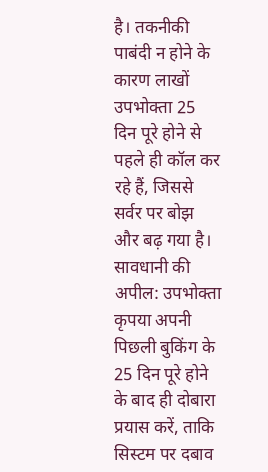है। तकनीकी पाबंदी न होने के कारण लाखों उपभोक्ता 25 दिन पूरे होने से पहले ही कॉल कर रहे हैं, जिससे सर्वर पर बोझ और बढ़ गया है।
सावधानी की अपील: उपभोक्ता कृपया अपनी पिछली बुकिंग के 25 दिन पूरे होने के बाद ही दोबारा प्रयास करें, ताकि सिस्टम पर दबाव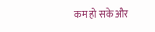कम हो सके और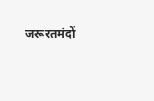जरूरतमंदों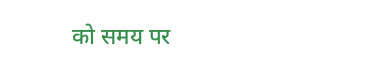को समय पर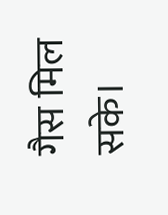गैस मिल सके।